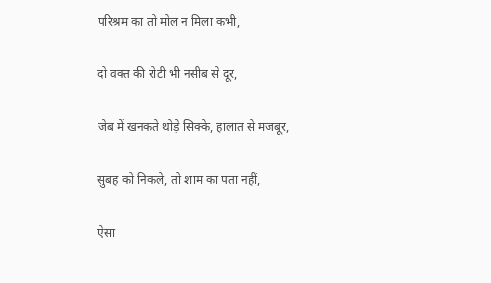परिश्रम का तो मोल न मिला कभी,

दो वक्त की रोटी भी नसीब से दूर,

जेब में खनकते थोड़े सिक्के, हालात से मजबूर,

सुबह को निकले, तो शाम का पता नहीं,

ऐसा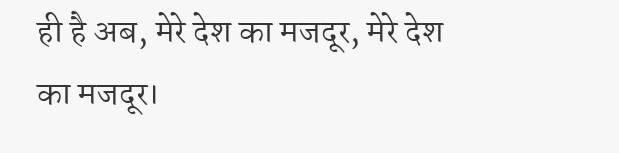ही है अब, मेरे देश का मजदूर, मेरे देश का मजदूर।